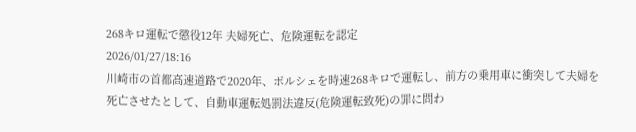268キロ運転で懲役12年 夫婦死亡、危険運転を認定
2026/01/27/18:16
川崎市の首都高速道路で2020年、ポルシェを時速268キロで運転し、前方の乗用車に衝突して夫婦を死亡させたとして、自動車運転処罰法違反(危険運転致死)の罪に問わ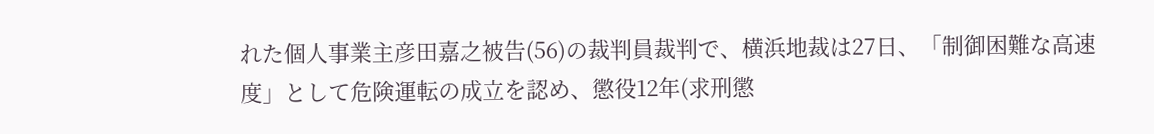れた個人事業主彦田嘉之被告(56)の裁判員裁判で、横浜地裁は27日、「制御困難な高速度」として危険運転の成立を認め、懲役12年(求刑懲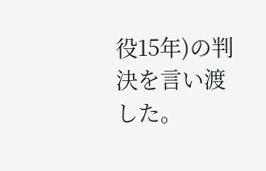役15年)の判決を言い渡した。